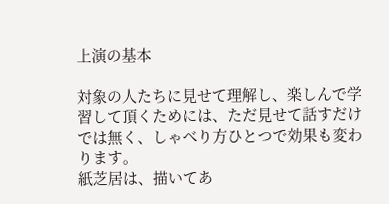上演の基本

対象の人たちに見せて理解し、楽しんで学習して頂くためには、ただ見せて話すだけでは無く、しゃべり方ひとつで効果も変わります。
紙芝居は、描いてあ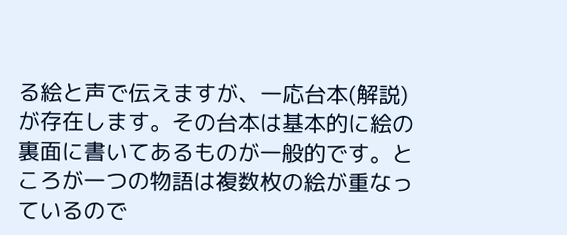る絵と声で伝えますが、一応台本(解説)が存在します。その台本は基本的に絵の裏面に書いてあるものが一般的です。ところが一つの物語は複数枚の絵が重なっているので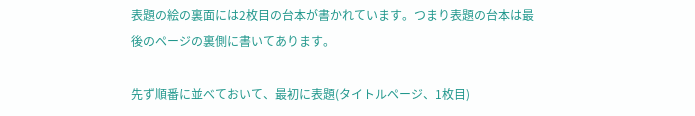表題の絵の裏面には2枚目の台本が書かれています。つまり表題の台本は最後のページの裏側に書いてあります。

先ず順番に並べておいて、最初に表題(タイトルページ、1枚目)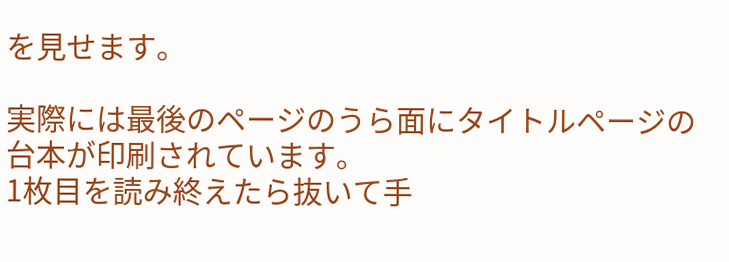を見せます。

実際には最後のページのうら面にタイトルページの台本が印刷されています。
1枚目を読み終えたら抜いて手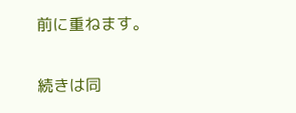前に重ねます。

続きは同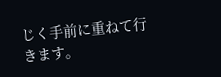じく手前に重ねて行きます。